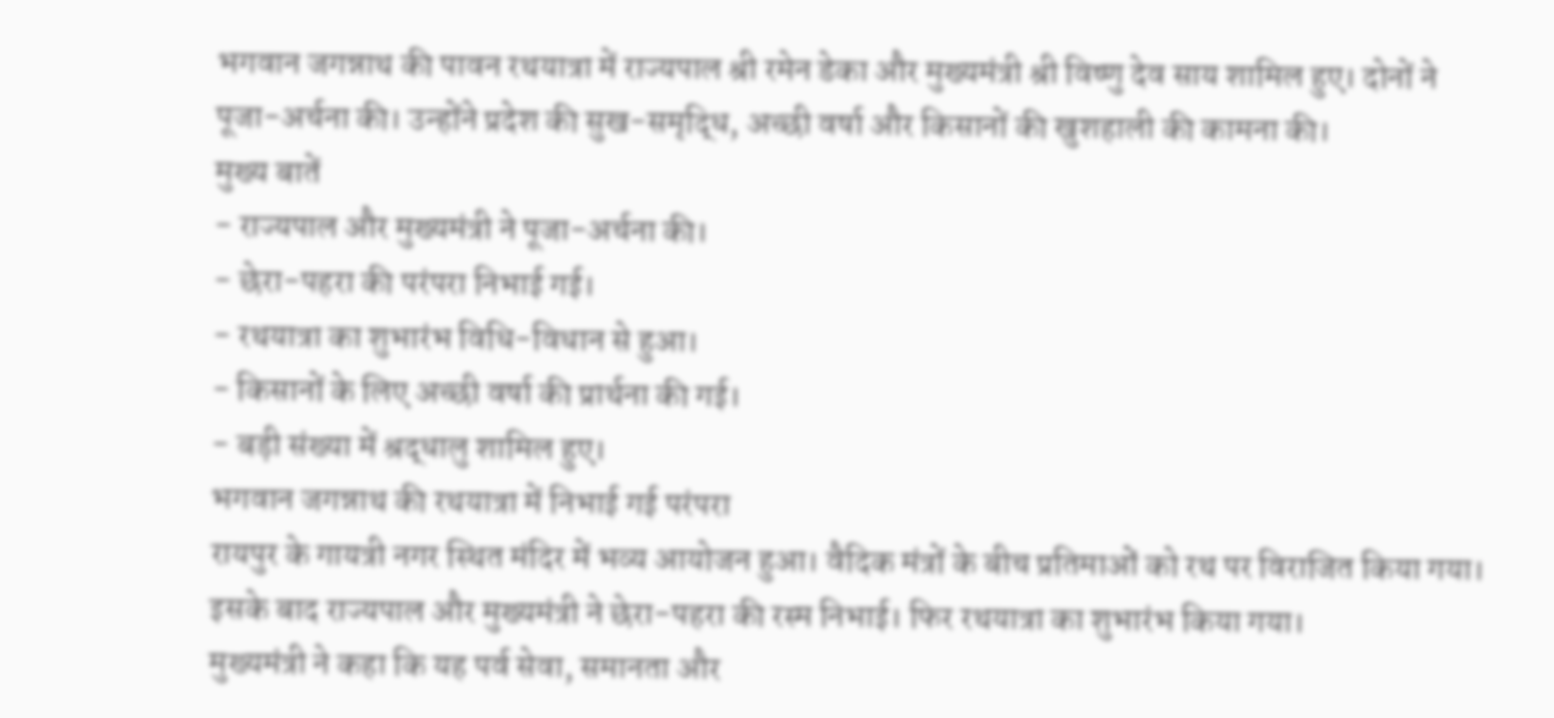भगवान जगन्नाथ की पावन रथयात्रा में राज्यपाल श्री रमेन डेका और मुख्यमंत्री श्री विष्णु देव साय शामिल हुए। दोनों ने पूजा-अर्चना की। उन्होंने प्रदेश की सुख-समृद्धि, अच्छी वर्षा और किसानों की खुशहाली की कामना की।
मुख्य बातें
- राज्यपाल और मुख्यमंत्री ने पूजा-अर्चना की।
- छेरा-पहरा की परंपरा निभाई गई।
- रथयात्रा का शुभारंभ विधि-विधान से हुआ।
- किसानों के लिए अच्छी वर्षा की प्रार्थना की गई।
- बड़ी संख्या में श्रद्धालु शामिल हुए।
भगवान जगन्नाथ की रथयात्रा में निभाई गई परंपरा
रायपुर के गायत्री नगर स्थित मंदिर में भव्य आयोजन हुआ। वैदिक मंत्रों के बीच प्रतिमाओं को रथ पर विराजित किया गया।
इसके बाद राज्यपाल और मुख्यमंत्री ने छेरा-पहरा की रस्म निभाई। फिर रथयात्रा का शुभारंभ किया गया।
मुख्यमंत्री ने कहा कि यह पर्व सेवा, समानता और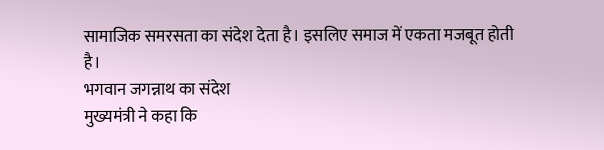सामाजिक समरसता का संदेश देता है। इसलिए समाज में एकता मजबूत होती है।
भगवान जगन्नाथ का संदेश
मुख्यमंत्री ने कहा कि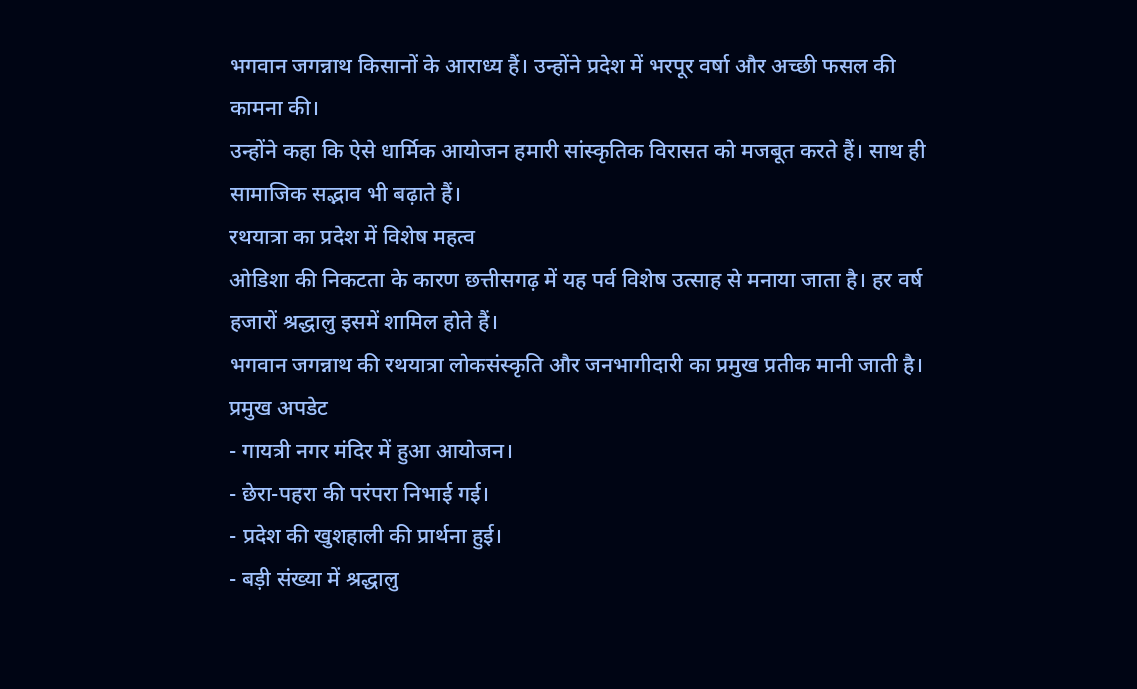भगवान जगन्नाथ किसानों के आराध्य हैं। उन्होंने प्रदेश में भरपूर वर्षा और अच्छी फसल की कामना की।
उन्होंने कहा कि ऐसे धार्मिक आयोजन हमारी सांस्कृतिक विरासत को मजबूत करते हैं। साथ ही सामाजिक सद्भाव भी बढ़ाते हैं।
रथयात्रा का प्रदेश में विशेष महत्व
ओडिशा की निकटता के कारण छत्तीसगढ़ में यह पर्व विशेष उत्साह से मनाया जाता है। हर वर्ष हजारों श्रद्धालु इसमें शामिल होते हैं।
भगवान जगन्नाथ की रथयात्रा लोकसंस्कृति और जनभागीदारी का प्रमुख प्रतीक मानी जाती है।
प्रमुख अपडेट
- गायत्री नगर मंदिर में हुआ आयोजन।
- छेरा-पहरा की परंपरा निभाई गई।
- प्रदेश की खुशहाली की प्रार्थना हुई।
- बड़ी संख्या में श्रद्धालु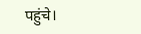पहुंचे।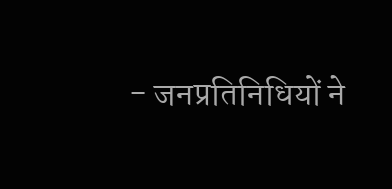- जनप्रतिनिधियों ने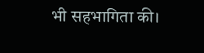भी सहभागिता की।